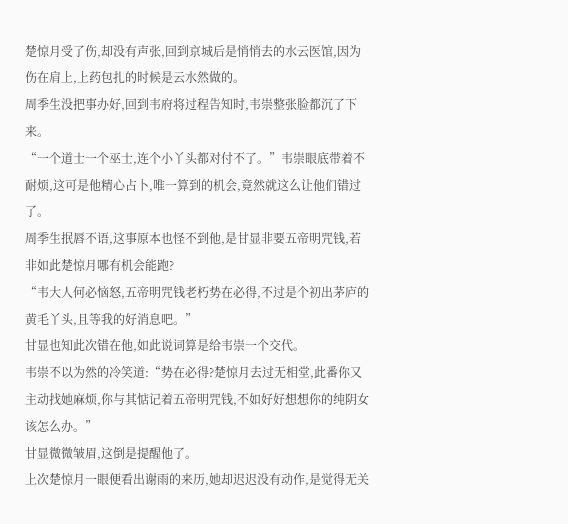楚惊月受了伤,却没有声张,回到京城后是悄悄去的水云医馆,因为伤在肩上,上药包扎的时候是云水然做的。
周季生没把事办好,回到韦府将过程告知时,韦崇整张脸都沉了下来。
“一个道士一个巫士,连个小丫头都对付不了。”韦崇眼底带着不耐烦,这可是他精心占卜,唯一算到的机会,竟然就这么让他们错过了。
周季生抿唇不语,这事原本也怪不到他,是甘显非要五帝明咒钱,若非如此楚惊月哪有机会能跑?
“韦大人何必恼怒,五帝明咒钱老朽势在必得,不过是个初出茅庐的黄毛丫头,且等我的好消息吧。”
甘显也知此次错在他,如此说词算是给韦崇一个交代。
韦崇不以为然的冷笑道:“势在必得?楚惊月去过无相堂,此番你又主动找她麻烦,你与其惦记着五帝明咒钱,不如好好想想你的纯阴女该怎么办。”
甘显微微皱眉,这倒是提醒他了。
上次楚惊月一眼便看出谢雨的来历,她却迟迟没有动作,是觉得无关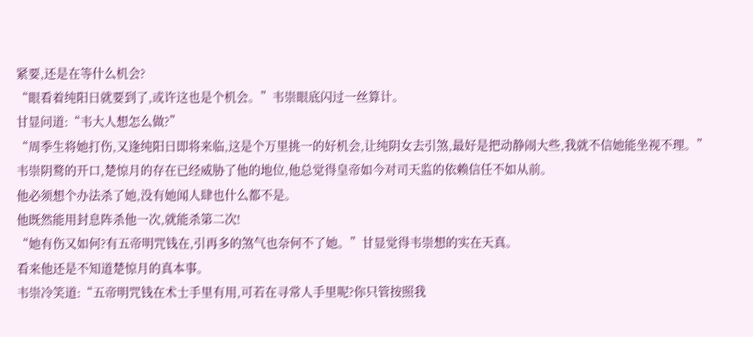紧要,还是在等什么机会?
“眼看着纯阳日就要到了,或许这也是个机会。”韦崇眼底闪过一丝算计。
甘显问道:“韦大人想怎么做?”
“周季生将她打伤,又逢纯阳日即将来临,这是个万里挑一的好机会,让纯阴女去引煞,最好是把动静闹大些,我就不信她能坐视不理。”
韦崇阴鹜的开口,楚惊月的存在已经威胁了他的地位,他总觉得皇帝如今对司天监的依赖信任不如从前。
他必须想个办法杀了她,没有她闻人肆也什么都不是。
他既然能用封息阵杀他一次,就能杀第二次!
“她有伤又如何?有五帝明咒钱在,引再多的煞气也奈何不了她。”甘显觉得韦崇想的实在天真。
看来他还是不知道楚惊月的真本事。
韦崇冷笑道:“五帝明咒钱在术士手里有用,可若在寻常人手里呢?你只管按照我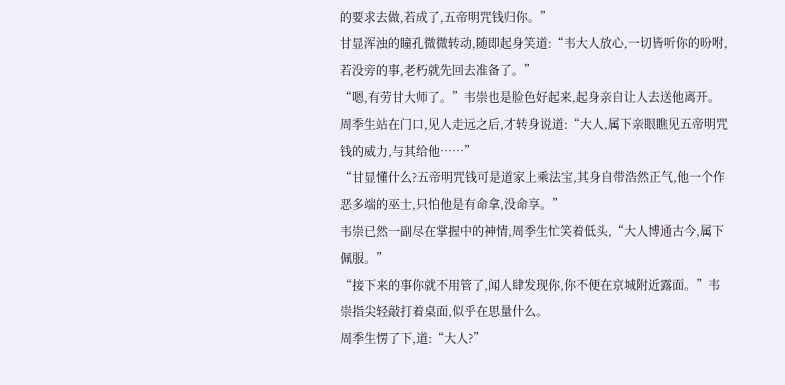的要求去做,若成了,五帝明咒钱归你。”
甘显浑浊的瞳孔微微转动,随即起身笑道:“韦大人放心,一切皆听你的吩咐,若没旁的事,老朽就先回去准备了。”
“嗯,有劳甘大师了。”韦崇也是脸色好起来,起身亲自让人去送他离开。
周季生站在门口,见人走远之后,才转身说道:“大人,属下亲眼瞧见五帝明咒钱的威力,与其给他……”
“甘显懂什么?五帝明咒钱可是道家上乘法宝,其身自带浩然正气,他一个作恶多端的巫士,只怕他是有命拿,没命享。”
韦崇已然一副尽在掌握中的神情,周季生忙笑着低头,“大人博通古今,属下佩服。”
“接下来的事你就不用管了,闻人肆发现你,你不便在京城附近露面。”韦崇指尖轻敲打着桌面,似乎在思量什么。
周季生愣了下,道:“大人?”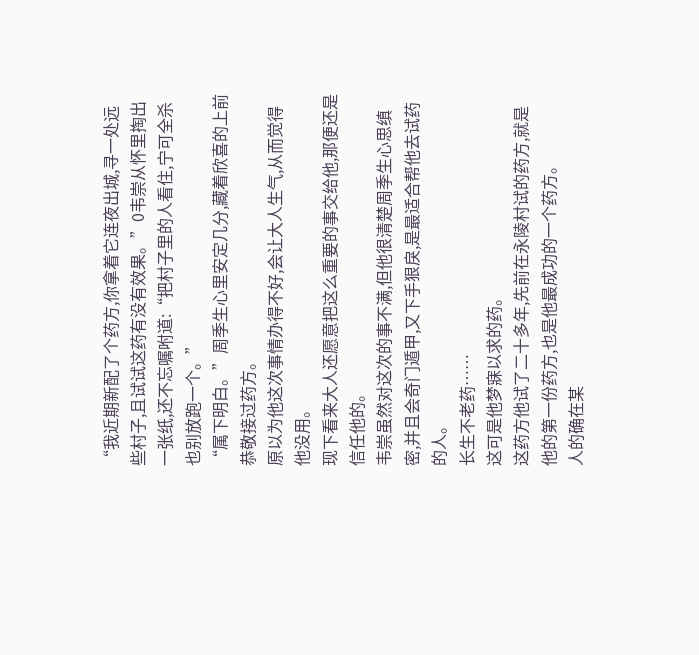“我近期新配了个药方,你拿着它连夜出城,寻一处远些村子,且试试这药有没有效果。”0韦崇从怀里掏出一张纸,还不忘嘱咐道:“把村子里的人看住,宁可全杀也别放跑一个。”
“属下明白。”周季生心里安定几分,藏着欣喜的上前恭敬接过药方。
原以为他这次事情办得不好,会让大人生气,从而觉得他没用。
现下看来大人还愿意把这么重要的事交给他,那便还是信任他的。
韦崇虽然对这次的事不满,但他很清楚周季生心思缜密,并且会奇门遁甲,又下手狠戾,是最适合帮他去试药的人。
长生不老药……
这可是他梦寐以求的药。
这药方他试了二十多年,先前在永陵村试的药方,就是他的第一份药方,也是他最成功的一个药方。
人的确在某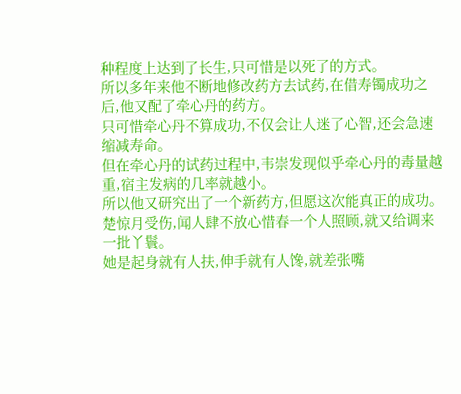种程度上达到了长生,只可惜是以死了的方式。
所以多年来他不断地修改药方去试药,在借寿镯成功之后,他又配了牵心丹的药方。
只可惜牵心丹不算成功,不仅会让人迷了心智,还会急速缩减寿命。
但在牵心丹的试药过程中,韦崇发现似乎牵心丹的毒量越重,宿主发病的几率就越小。
所以他又研究出了一个新药方,但愿这次能真正的成功。
楚惊月受伤,闻人肆不放心惜春一个人照顾,就又给调来一批丫鬟。
她是起身就有人扶,伸手就有人馋,就差张嘴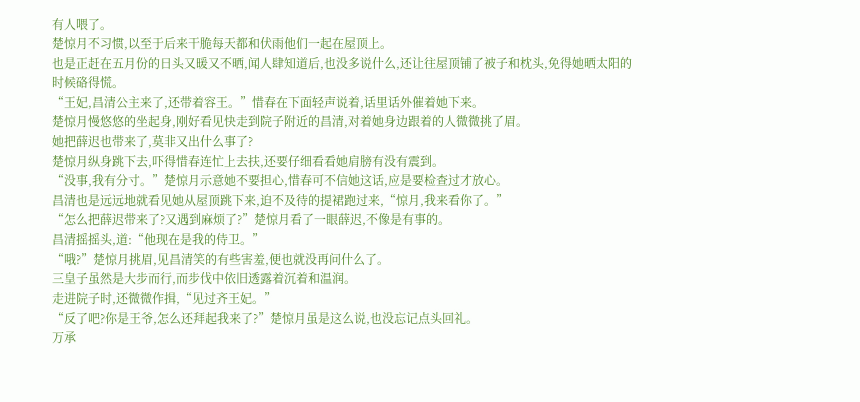有人喂了。
楚惊月不习惯,以至于后来干脆每天都和伏雨他们一起在屋顶上。
也是正赶在五月份的日头又暖又不晒,闻人肆知道后,也没多说什么,还让往屋顶铺了被子和枕头,免得她晒太阳的时候硌得慌。
“王妃,昌清公主来了,还带着容王。”惜春在下面轻声说着,话里话外催着她下来。
楚惊月慢悠悠的坐起身,刚好看见快走到院子附近的昌清,对着她身边跟着的人微微挑了眉。
她把薛迟也带来了,莫非又出什么事了?
楚惊月纵身跳下去,吓得惜春连忙上去扶,还要仔细看看她肩膀有没有震到。
“没事,我有分寸。”楚惊月示意她不要担心,惜春可不信她这话,应是要检查过才放心。
昌清也是远远地就看见她从屋顶跳下来,迫不及待的提裙跑过来,“惊月,我来看你了。”
“怎么把薛迟带来了?又遇到麻烦了?”楚惊月看了一眼薛迟,不像是有事的。
昌清摇摇头,道:“他现在是我的侍卫。”
“哦?”楚惊月挑眉,见昌清笑的有些害羞,便也就没再问什么了。
三皇子虽然是大步而行,而步伐中依旧透露着沉着和温润。
走进院子时,还微微作揖,“见过齐王妃。”
“反了吧?你是王爷,怎么还拜起我来了?”楚惊月虽是这么说,也没忘记点头回礼。
万承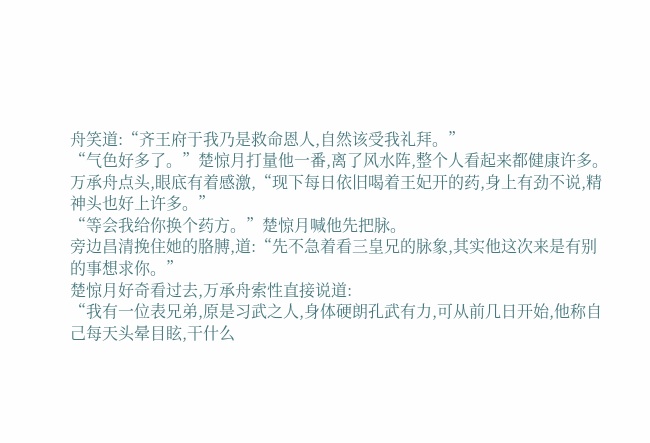舟笑道:“齐王府于我乃是救命恩人,自然该受我礼拜。”
“气色好多了。”楚惊月打量他一番,离了风水阵,整个人看起来都健康许多。
万承舟点头,眼底有着感激,“现下每日依旧喝着王妃开的药,身上有劲不说,精神头也好上许多。”
“等会我给你换个药方。”楚惊月喊他先把脉。
旁边昌清挽住她的胳膊,道:“先不急着看三皇兄的脉象,其实他这次来是有别的事想求你。”
楚惊月好奇看过去,万承舟索性直接说道:
“我有一位表兄弟,原是习武之人,身体硬朗孔武有力,可从前几日开始,他称自己每天头晕目眩,干什么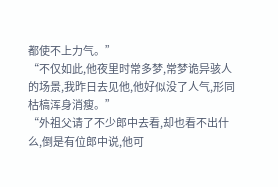都使不上力气。”
“不仅如此,他夜里时常多梦,常梦诡异骇人的场景,我昨日去见他,他好似没了人气,形同枯槁浑身消瘦。”
“外祖父请了不少郎中去看,却也看不出什么,倒是有位郎中说,他可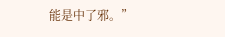能是中了邪。”